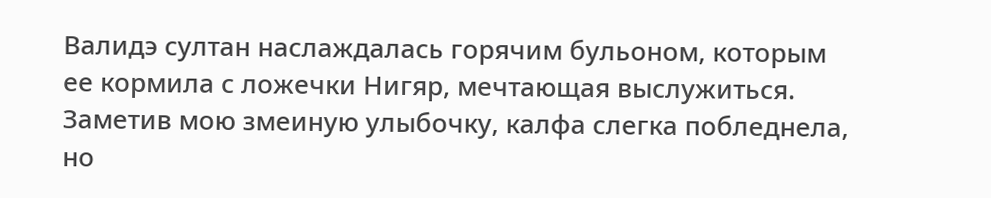Валидэ султан наслаждалась горячим бульоном, которым ее кормила с ложечки Нигяр, мечтающая выслужиться. Заметив мою змеиную улыбочку, калфа слегка побледнела, но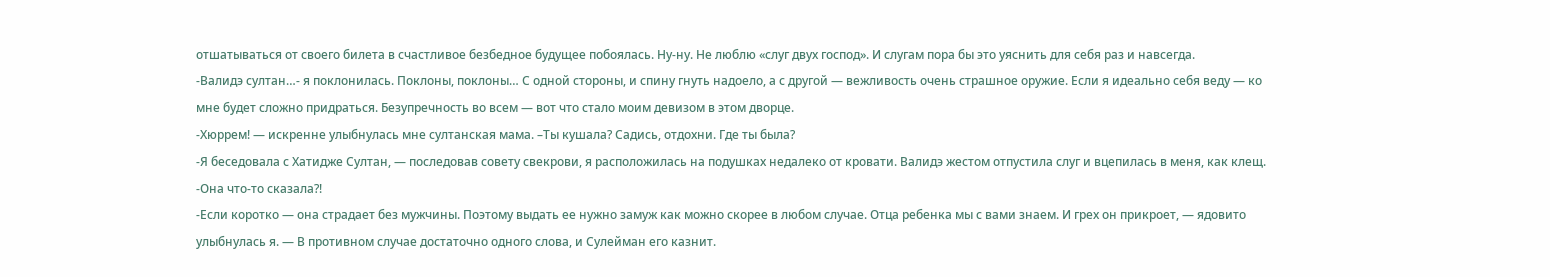отшатываться от своего билета в счастливое безбедное будущее побоялась. Ну-ну. Не люблю «слуг двух господ». И слугам пора бы это уяснить для себя раз и навсегда.
-Валидэ султан…- я поклонилась. Поклоны, поклоны… С одной стороны, и спину гнуть надоело, а с другой — вежливость очень страшное оружие. Если я идеально себя веду — ко мне будет сложно придраться. Безупречность во всем — вот что стало моим девизом в этом дворце.
-Хюррем! — искренне улыбнулась мне султанская мама. –Ты кушала? Садись, отдохни. Где ты была?
-Я беседовала с Хатидже Султан, — последовав совету свекрови, я расположилась на подушках недалеко от кровати. Валидэ жестом отпустила слуг и вцепилась в меня, как клещ.
-Она что-то сказала?!
-Если коротко — она страдает без мужчины. Поэтому выдать ее нужно замуж как можно скорее в любом случае. Отца ребенка мы с вами знаем. И грех он прикроет, — ядовито улыбнулась я. — В противном случае достаточно одного слова, и Сулейман его казнит.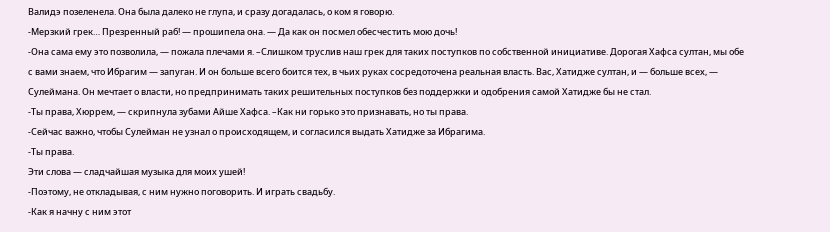Валидэ позеленела. Она была далеко не глупа, и сразу догадалась, о ком я говорю.
-Мерзкий грек… Презренный раб! — прошипела она. — Да как он посмел обесчестить мою дочь!
-Она сама ему это позволила, — пожала плечами я. –Слишком труслив наш грек для таких поступков по собственной инициативе. Дорогая Хафса султан, мы обе с вами знаем, что Ибрагим — запуган. И он больше всего боится тех, в чьих руках сосредоточена реальная власть. Вас, Хатидже султан, и — больше всех, — Сулеймана. Он мечтает о власти, но предпринимать таких решительных поступков без поддержки и одобрения самой Хатидже бы не стал.
-Ты права, Хюррем, — скрипнула зубами Айше Хафса. –Как ни горько это признавать, но ты права.
-Сейчас важно, чтобы Сулейман не узнал о происходящем, и согласился выдать Хатидже за Ибрагима.
-Ты права.
Эти слова — сладчайшая музыка для моих ушей!
-Поэтому, не откладывая, с ним нужно поговорить. И играть свадьбу.
-Как я начну с ним этот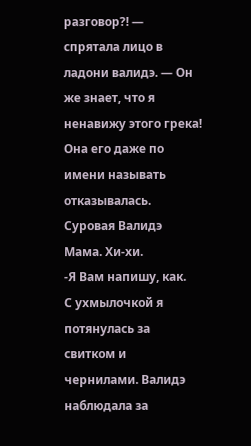разговор?! — спрятала лицо в ладони валидэ. — Он же знает, что я ненавижу этого грека!
Она его даже по имени называть отказывалась. Суровая Валидэ Мама. Хи-хи.
-Я Вам напишу, как.
С ухмылочкой я потянулась за свитком и чернилами. Валидэ наблюдала за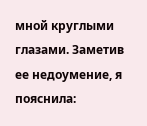мной круглыми глазами. Заметив ее недоумение, я пояснила: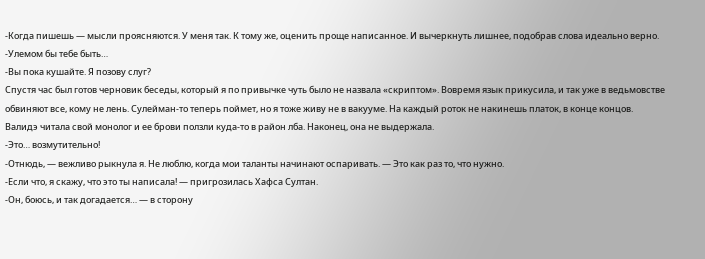-Когда пишешь — мысли проясняются. У меня так. К тому же, оценить проще написанное. И вычеркнуть лишнее, подобрав слова идеально верно.
-Улемом бы тебе быть…
-Вы пока кушайте. Я позову слуг?
Спустя час был готов черновик беседы, который я по привычке чуть было не назвала «скриптом». Вовремя язык прикусила, и так уже в ведьмовстве обвиняют все, кому не лень. Сулейман-то теперь поймет, но я тоже живу не в вакууме. На каждый роток не накинешь платок, в конце концов.
Валидэ читала свой монолог и ее брови ползли куда-то в район лба. Наконец, она не выдержала.
-Это… возмутительно!
-Отнюдь, — вежливо рыкнула я. Не люблю, когда мои таланты начинают оспаривать. — Это как раз то, что нужно.
-Если что, я скажу, что это ты написала! — пригрозилась Хафса Султан.
-Он, боюсь, и так догадается… — в сторону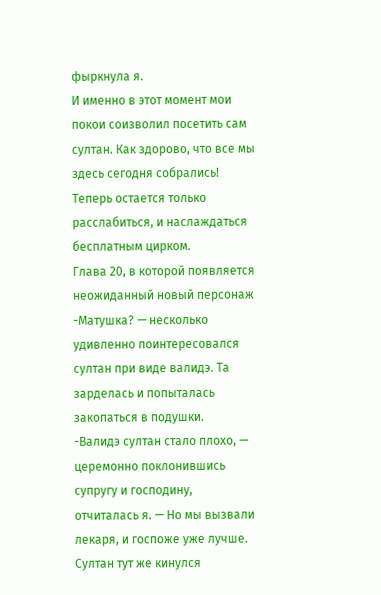фыркнула я.
И именно в этот момент мои покои соизволил посетить сам султан. Как здорово, что все мы здесь сегодня собрались! Теперь остается только расслабиться, и наслаждаться бесплатным цирком.
Глава 20, в которой появляется неожиданный новый персонаж
-Матушка? — несколько удивленно поинтересовался султан при виде валидэ. Та зарделась и попыталась закопаться в подушки.
-Валидэ султан стало плохо, — церемонно поклонившись супругу и господину, отчиталась я. — Но мы вызвали лекаря, и госпоже уже лучше.
Султан тут же кинулся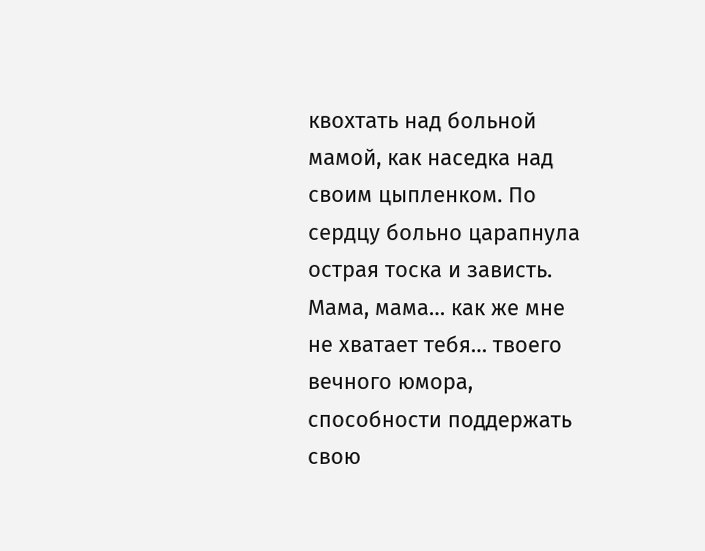квохтать над больной мамой, как наседка над своим цыпленком. По сердцу больно царапнула острая тоска и зависть.
Мама, мама… как же мне не хватает тебя… твоего вечного юмора, способности поддержать свою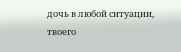дочь в любой ситуации, твоего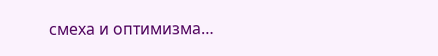смеха и оптимизма…